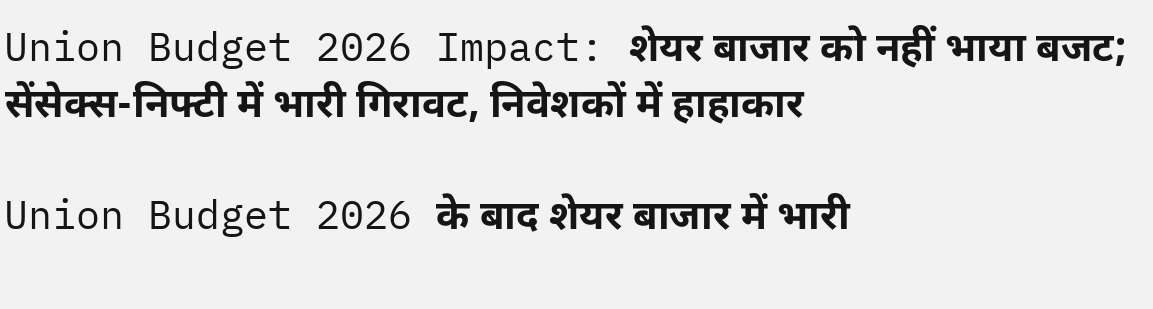Union Budget 2026 Impact: शेयर बाजार को नहीं भाया बजट; सेंसेक्स-निफ्टी में भारी गिरावट, निवेशकों में हाहाकार

Union Budget 2026 के बाद शेयर बाजार में भारी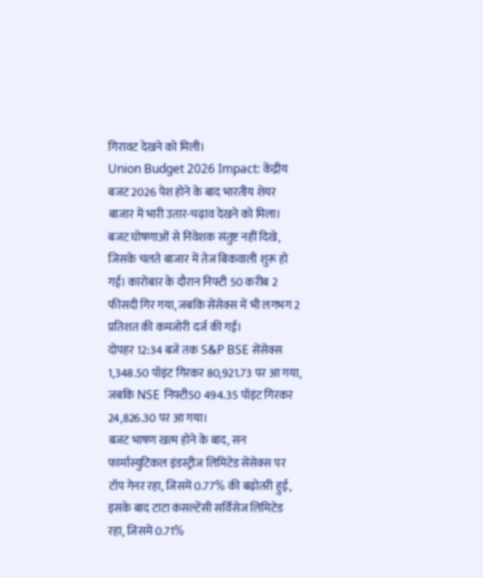गिरावट देखने को मिली।
Union Budget 2026 Impact: केंद्रीय बजट 2026 पेश होने के बाद भारतीय शेयर बाजार में भारी उतार-चढ़ाव देखने को मिला। बजट घोषणाओं से निवेशक संतुष्ट नहीं दिखे, जिसके चलते बाजार में तेज बिकवाली शुरू हो गई। कारोबार के दौरान निफ्टी 50 करीब 2 फीसदी गिर गया, जबकि सेंसेक्स में भी लगभग 2 प्रतिशत की कमजोरी दर्ज की गई।
दोपहर 12:34 बजे तक S&P BSE सेंसेक्स 1,348.50 पॉइंट गिरकर 80,921.73 पर आ गया, जबकि NSE निफ्टी50 494.35 पॉइंट गिरकर 24,826.30 पर आ गया।
बजट भाषण खत्म होने के बाद, सन फार्मास्युटिकल इंडस्ट्रीज लिमिटेड सेंसेक्स पर टॉप गेनर रहा, जिसमें 0.77% की बढ़ोतरी हुई, इसके बाद टाटा कंसल्टेंसी सर्विसेज लिमिटेड रहा, जिसमें 0.71%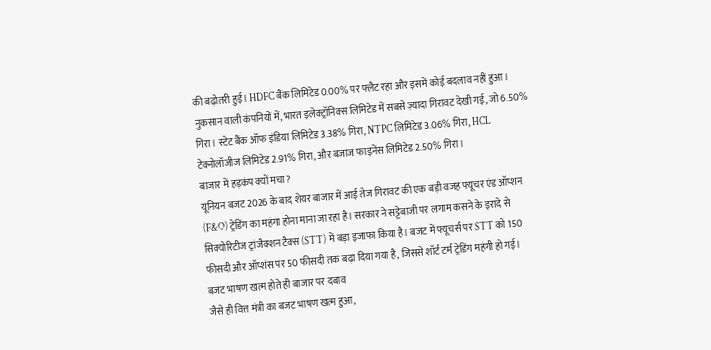की बढ़ोतरी हुई। HDFC बैंक लिमिटेड 0.00% पर फ्लैट रहा और इसमें कोई बदलाव नहीं हुआ।
नुकसान वाली कंपनियों में, भारत इलेक्ट्रॉनिक्स लिमिटेड में सबसे ज़्यादा गिरावट देखी गई, जो 6.50% गिरा। स्टेट बैंक ऑफ इंडिया लिमिटेड 3.38% गिरा, NTPC लिमिटेड 3.06% गिरा, HCL टेक्नोलॉजीज लिमिटेड 2.91% गिरा, और बजाज फाइनेंस लिमिटेड 2.50% गिरा।
बाजार में हड़कंप क्यों मचा?
यूनियन बजट 2026 के बाद शेयर बाजार में आई तेज गिरावट की एक बड़ी वजह फ्यूचर एंड ऑप्शन (F&O) ट्रेडिंग का महंगा होना माना जा रहा है। सरकार ने सट्टेबाजी पर लगाम कसने के इरादे से सिक्योरिटीज ट्रांजैक्शन टैक्स (STT) में बड़ा इजाफा किया है। बजट में फ्यूचर्स पर STT को 150 फीसदी और ऑप्शंस पर 50 फीसदी तक बढ़ा दिया गया है, जिससे शॉर्ट टर्म ट्रेडिंग महंगी हो गई।
बजट भाषण खत्म होते ही बाजार पर दबाव
जैसे ही वित्त मंत्री का बजट भाषण खत्म हुआ,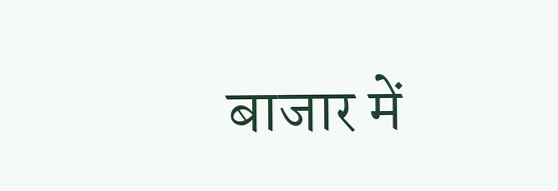बाजार में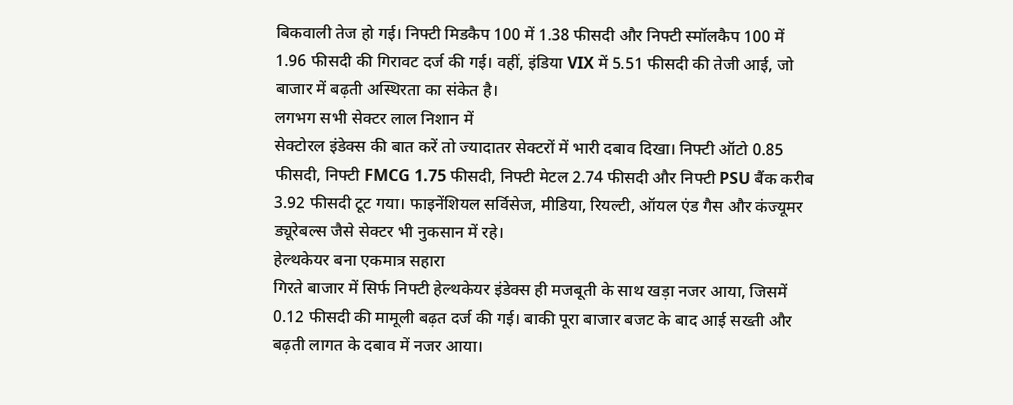बिकवाली तेज हो गई। निफ्टी मिडकैप 100 में 1.38 फीसदी और निफ्टी स्मॉलकैप 100 में 1.96 फीसदी की गिरावट दर्ज की गई। वहीं, इंडिया VIX में 5.51 फीसदी की तेजी आई, जो बाजार में बढ़ती अस्थिरता का संकेत है।
लगभग सभी सेक्टर लाल निशान में
सेक्टोरल इंडेक्स की बात करें तो ज्यादातर सेक्टरों में भारी दबाव दिखा। निफ्टी ऑटो 0.85 फीसदी, निफ्टी FMCG 1.75 फीसदी, निफ्टी मेटल 2.74 फीसदी और निफ्टी PSU बैंक करीब 3.92 फीसदी टूट गया। फाइनेंशियल सर्विसेज, मीडिया, रियल्टी, ऑयल एंड गैस और कंज्यूमर ड्यूरेबल्स जैसे सेक्टर भी नुकसान में रहे।
हेल्थकेयर बना एकमात्र सहारा
गिरते बाजार में सिर्फ निफ्टी हेल्थकेयर इंडेक्स ही मजबूती के साथ खड़ा नजर आया, जिसमें 0.12 फीसदी की मामूली बढ़त दर्ज की गई। बाकी पूरा बाजार बजट के बाद आई सख्ती और बढ़ती लागत के दबाव में नजर आया।